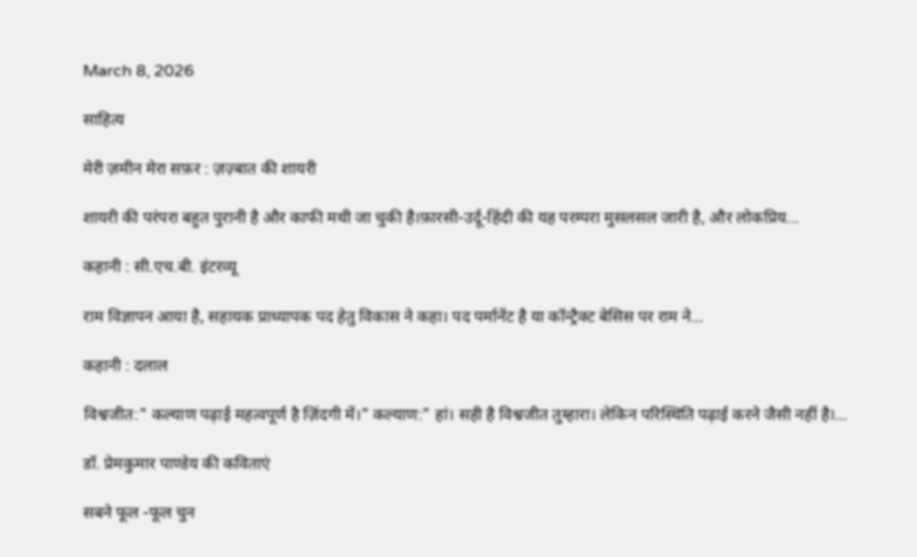March 8, 2026

साहित्य

मेरी ज़मीन मेरा सफ़र : ज़ज़्बात की शायरी

शायरी की परंपरा बहुत पुरानी है और काफी मथी जा चुकी है।फ़ारसी-उर्दू-हिंदी की यह परम्परा मुसलसल जारी है, और लोकप्रिय...

कहानी : सी.एच.बी. इंटरव्यू

राम विज्ञापन आया है, सहायक प्राध्यापक पद हेतु विकास ने कहा। पद पर्मानेंट है या कॉन्ट्रैक्ट बेसिस पर राम ने...

कहानी : दलाल

विश्वजीत:" कल्याण पढ़ाई महत्वपूर्ण है ज़िंदगी में।" कल्याण:" हां। सही है विश्वजीत तुम्हारा। लेकिन परिस्थिति पढ़ाई करने जैसी नहीं है।...

डॉ. प्रेमकुमार पाण्डेय की कविताएं

सबने फूल -फूल चुन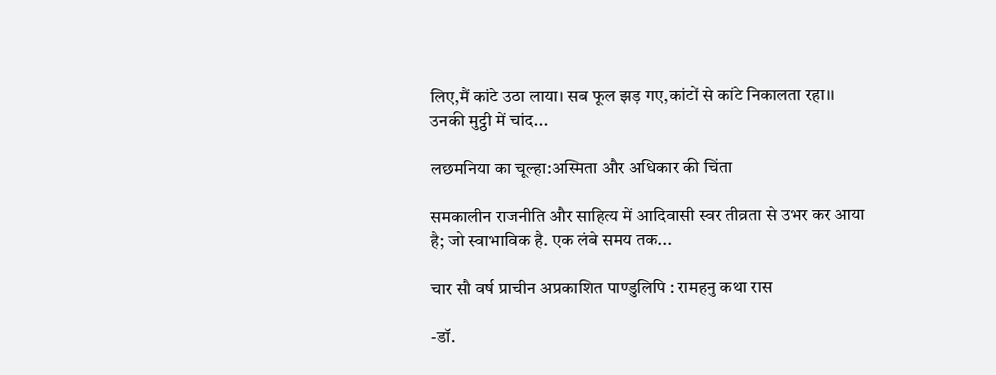लिए,मैं कांटे उठा लाया। सब फूल झड़ गए,कांटों से कांटे निकालता रहा।। उनकी मुट्ठी में चांद...

लछमनिया का चूल्हा:अस्मिता और अधिकार की चिंता

समकालीन राजनीति और साहित्य में आदिवासी स्वर तीव्रता से उभर कर आया है; जो स्वाभाविक है. एक लंबे समय तक...

चार सौ वर्ष प्राचीन अप्रकाशित पाण्डुलिपि : रामहनु कथा रास

-डॉ.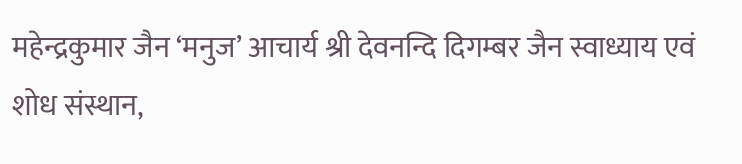महेन्द्रकुमार जैन ‘मनुज’ आचार्य श्री देवनन्दि दिगम्बर जैन स्वाध्याय एवं शोध संस्थान,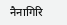नैनागिरि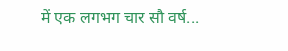में एक लगभग चार सौ वर्ष...